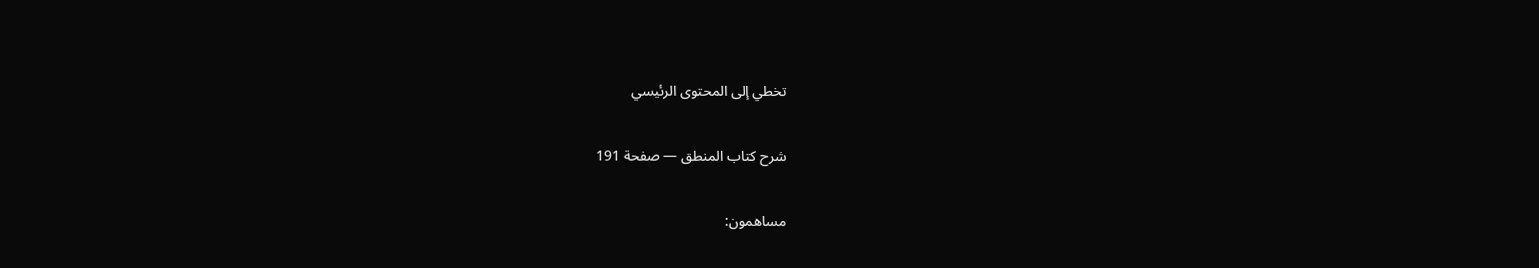تخطي إلى المحتوى الرئيسي

شرح كتاب المنطق — صفحة 191

مساهمون: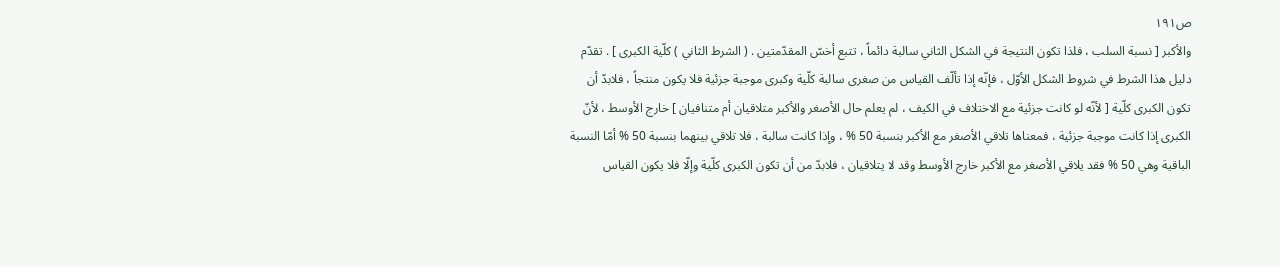ص١٩١
والأكبر [ نسبة السلب ، فلذا تكون النتيجة في الشكل الثاني سالبة دائماً ، تتبع أخسّ المقدّمتين . ( الشرط الثاني ) كلّية الكبرى ] . تقدّم دليل هذا الشرط في شروط الشكل الأوّل ، فإنّه إذا تألّف القياس من صغرى سالبة كلّية وكبرى موجبة جزئية فلا يكون منتجاً ، فلابدّ أن تكون الكبرى كلّية [ لأنّه لو كانت جزئية مع الاختلاف في الكيف ، لم يعلم حال الأصغر والأكبر متلاقيان أم متنافيان ] خارج الأوسط ، لأنّ الكبرى إذا كانت موجبة جزئية ، فمعناها تلاقي الأصغر مع الأكبر بنسبة 50 % ، وإذا كانت سالبة ، فلا تلاقي بينهما بنسبة 50 % أمّا النسبة الباقية وهي 50 % فقد يلاقي الأصغر مع الأكبر خارج الأوسط وقد لا يتلاقيان ، فلابدّ من أن تكون الكبرى كلّية وإلّا فلا يكون القياس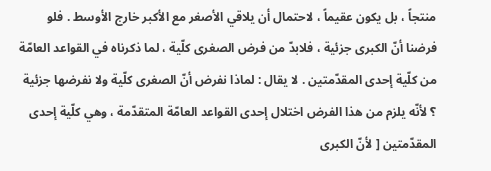منتجاً ، بل يكون عقيماً ، لاحتمال أن يلاقي الأصغر مع الأكبر خارج الأوسط . فلو فرضنا أنّ الكبرى جزئية ، فلابدّ من فرض الصغرى كلّية ، لما ذكرناه في القواعد العامّة من كلّية إحدى المقدّمتين . لا يقال : لماذا نفرض أنّ الصغرى كلّية ولا نفرضها جزئية ؟ لأنّه يلزم من هذا الفرض اختلال إحدى القواعد العامّة المتقدّمة ، وهي كلّية إحدى المقدّمتين [ لأنّ الكبرى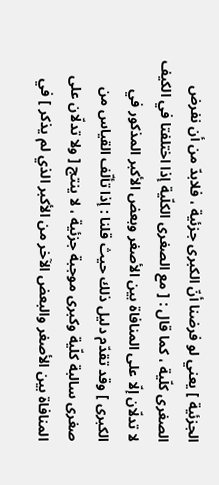الجزئية ] يعني لو فرضنا أنّ الكبرى جزئية ، فلابدّ من أن نفرض الصغرى كلّية ، كما قال : [ مع الصغرى الكلّية إذا اختلفتا في الكيف لا تدلّان إلّا على المنافاة بين الأصغر وبعض الأكبر المذكور في الكبرى ] وقد تقدّم دليل ذلك حيث قلنا : إذا تألّف القياس من صغرى سالبة كلّية وكبرى موجبة جزئية ، لا ينتج [ ولا تدلّان على المنافاة بين الأصغر والبعض الآخر من الأكبر الذي لم يذكر ] في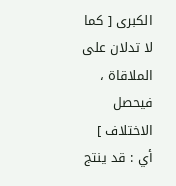الكبرى [ كما لا تدلان على الملاقاة ، فيحصل الاختلاف ] أي : قد ينتج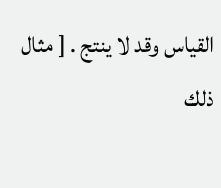القياس وقد لا ينتج . [ مثال ذلك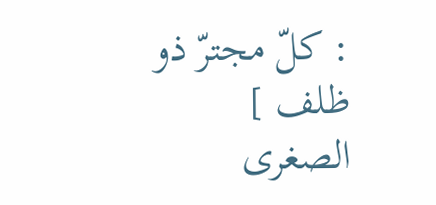: كلّ مجترّ ذو ظلف ] الصغرى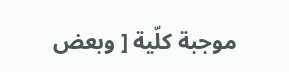موجبة كلّية [ وبعض